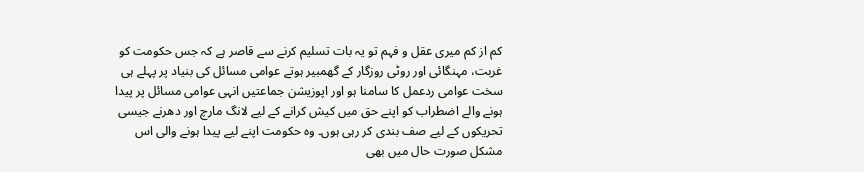کم از کم میری عقل و فہم تو یہ بات تسلیم کرنے سے قاصر ہے کہ جس حکومت کو غربت، مہنگائی اور روٹی روزگار کے گھمبیر ہوتے عوامی مسائل کی بنیاد پر پہلے ہی سخت عوامی ردعمل کا سامنا ہو اور اپوزیشن جماعتیں انہی عوامی مسائل پر پیدا ہونے والے اضطراب کو اپنے حق میں کیش کرانے کے لیے لانگ مارچ اور دھرنے جیسی تحریکوں کے لیے صف بندی کر رہی ہوں۔ وہ حکومت اپنے لیے پیدا ہونے والی اس مشکل صورت حال میں بھی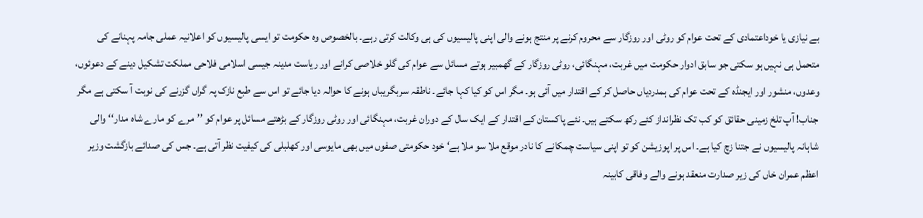بے نیازی یا خوداعتمادی کے تحت عوام کو روٹی اور روزگار سے محروم کرنے پر منتج ہونے والی اپنی پالیسیوں کی ہی وکالت کرتی رہے۔ بالخصوص وہ حکومت تو ایسی پالیسیوں کو اعلانیہ عملی جامہ پہنانے کی متحمل ہی نہیں ہو سکتی جو سابق ادوار حکومت میں غربت، مہنگائی، روٹی روزگار کے گھمبیر ہوتے مسائل سے عوام کی گلو خلاصی کرانے اور ریاست مدینہ جیسی اسلامی فلاحی مملکت تشکیل دینے کے دعوئوں، وعدوں، منشور اور ایجنڈہ کے تحت عوام کی ہمدردیاں حاصل کر کے اقتدار میں آئی ہو۔ مگر اس کو کیا کہا جائے۔ ناطقہ سربگریباں ہونے کا حوالہ دیا جائے تو اس سے طبع نازک پہ گراں گزرنے کی نوبت آ سکتی ہے مگر جناب! آپ تلخ زمینی حقائق کو کب تک نظرانداز کئے رکھ سکتے ہیں۔ نئے پاکستان کے اقتدار کے ایک سال کے دوران غربت، مہنگائی اور روٹی روزگار کے بڑھتے مسائل پر عوام کو ’’مرے کو مارے شاہ مدار‘‘ والی شاہانہ پالیسیوں نے جتنا زچ کیا ہے۔ اس پر اپوزیشن کو تو اپنی سیاست چمکانے کا نادر موقع ملا سو ملا ہے‘ خود حکومتی صفوں میں بھی مایوسی اور کھلبلی کی کیفیت نظر آتی ہے۔ جس کی صدائے بازگشت وزیر اعظم عمران خاں کی زیر صدارت منعقد ہونے والے وفاقی کابینہ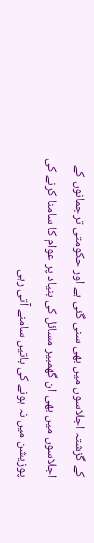کے گزشتہ اجلاسوں میں بھی سنی گئی ہے اور حکومتی ترجمانوں کے اجلاسوں میں بھی ان گھمبیر مسائل کی بنیاد پر عوام کا سامنا کرنے کی پوزیشن میں نہ ہونے کی باتیں سامنے آتی رہی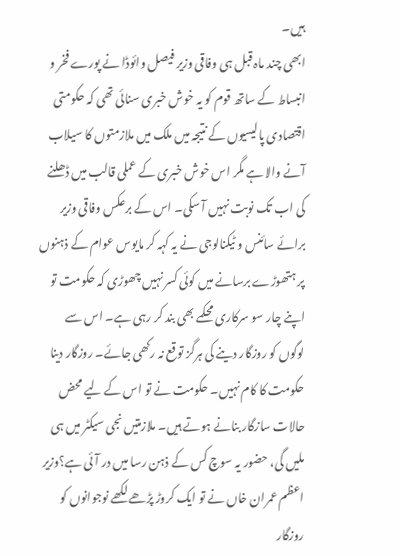ہیں۔
ابھی چند ماہ قبل ہی وفاقی وزیر فیصل وائوڈا نے پورے فخر و انبساط کے ساتھ قوم کو یہ خوش خبری سنائی تھی کہ حکومتی اقتصادی پالیسیوں کے نتیجہ میں ملک میں ملازمتوں کا سیلاب آنے والا ہے مگر اس خوش خبری کے عملی قالب میں ڈھلنے کی اب تک نوبت نہیں آ سکی۔ اس کے برعکس وفاقی وزیر برائے سائنس و ٹیکنالوجی نے یہ کہہ کر مایوس عوام کے ذہنوں پر ہتھوڑے برسانے میں کوئی کسر نہیں چھوڑی کہ حکومت تو اپنے چار سو سرکاری محکمے بھی بند کر رہی ہے۔ اس سے لوگوں کو روزگار دینے کی ہرگز توقع نہ رکھی جائے۔ روزگار دینا حکومت کا کام نہیں۔ حکومت نے تو اس کے لیے محض حالات سازگار بنانے ہوتے ہیں۔ ملازمتیں نجی سیکٹر میں ہی ملیں گی، حضور یہ سوچ کس کے ذہن رسا میں در آئی ہے؟وزیر اعظم عمران خاں نے تو ایک کروڑ پڑھے لکھے نوجوانوں کو روزگار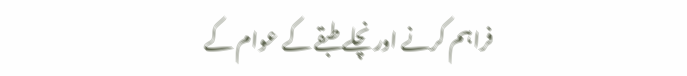فراہم کرنے اور نچلے طبقے کے عوام کے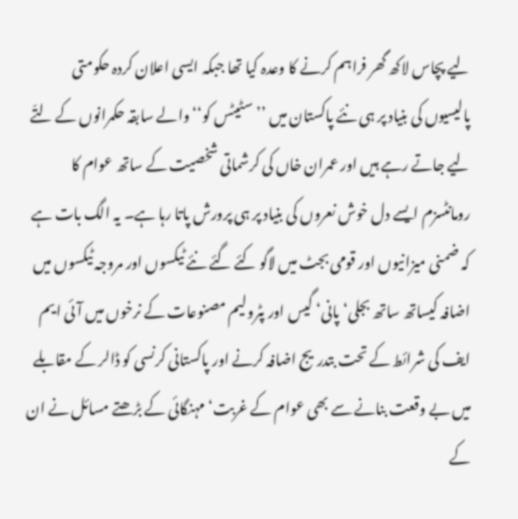لیے پچاس لاکھ گھر فراہم کرنے کا وعدہ کیا تھا جبکہ ایسی اعلان کردہ حکومتی پالیسیوں کی بنیاد پر ہی نئے پاکستان میں ’’سٹیٹس کو‘‘ والے سابقہ حکمرانوں کے لتّے لیے جاتے رہے ہیں اور عمران خاں کی کرشماتی شخصیت کے ساتھ عوام کا رومانٹسزم ایسے دل خوش نعروں کی بنیاد پر ہی پرورش پاتا رہا ہے۔ یہ الگ بات ہے کہ ضمنی میزانیوں اور قومی بجٹ میں لاگو کئے گئے نئے ٹیکسوں اور مروجہ ٹیکسوں میں اضافہ کیساتھ ساتھ بجلی‘ پانی‘ گیس اور پٹرولیم مصنوعات کے نرخوں میں آئی ایم ایف کی شرائط کے تحت بتدریج اضافہ کرنے اور پاکستانی کرنسی کو ڈالر کے مقابلے میں بے وقعت بنانے سے بھی عوام کے غربت‘ مہنگائی کے بڑھتے مسائل نے ان کے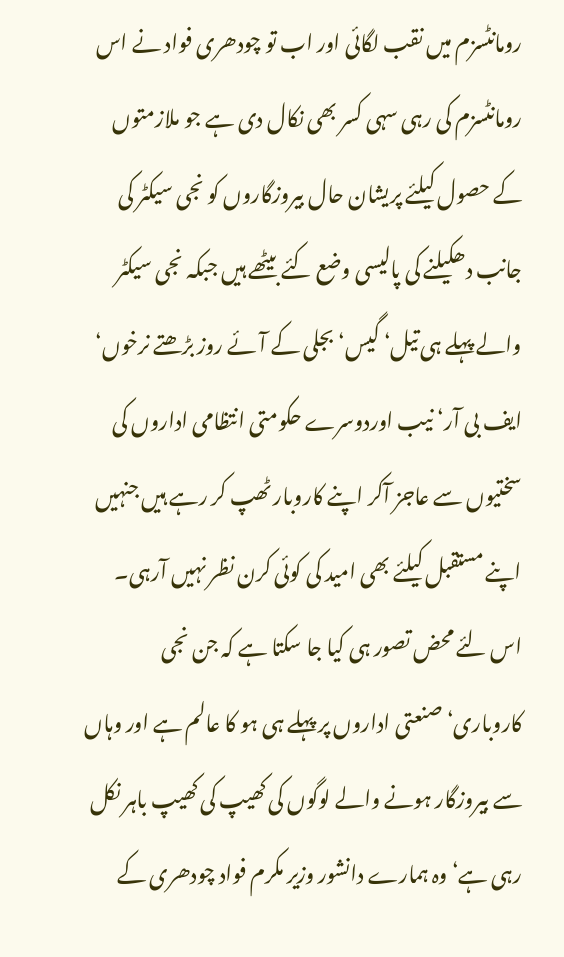رومانٹسزم میں نقب لگائی اور اب تو چودھری فواد نے اس رومانٹسزم کی رہی سہی کسر بھی نکال دی ہے جو ملازمتوں کے حصول کیلئے پریشان حال بیروزگاروں کو نجی سیکٹر کی جانب دھکیلنے کی پالیسی وضع کئے بیٹھے ہیں جبکہ نجی سیکٹر والے پہلے ہی تیل‘ گیس‘ بجلی کے آئے روز بڑھتے نرخوں‘ ایف بی آر‘ نیب اوردوسرے حکومتی انتظامی اداروں کی سختیوں سے عاجز آکر اپنے کاروبار ٹھپ کر رہے ہیں جنہیں اپنے مستقبل کیلئے بھی امید کی کوئی کرن نظر نہیں آرہی۔ اس لئے محض تصور ہی کیا جا سکتا ہے کہ جن نجی کاروباری‘ صنعتی اداروں پر پہلے ہی ہو کا عالم ہے اور وہاں سے بیروزگار ہونے والے لوگوں کی کھیپ کی کھیپ باہر نکل رہی ہے‘ وہ ہمارے دانشور وزیر مکرم فواد چودھری کے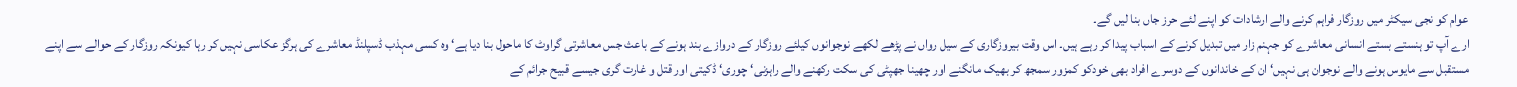عوام کو نجی سیکٹر میں روزگار فراہم کرنے والے ارشادات کو اپنے لئے حرز جاں بنا لیں گے۔
ارے آپ تو ہنستے بستے انسانی معاشرے کو جہنم زار میں تبدیل کرنے کے اسباب پیدا کر رہے ہیں۔ اس وقت بیروزگاری کے سیل رواں نے پڑھے لکھے نوجوانوں کیلئے روزگار کے دروازے بند ہونے کے باعث جس معاشرتی گراوٹ کا ماحول بنا دیا ہے‘ وہ کسی مہذب ڈسپلنڈ معاشرے کی ہرگز عکاسی نہیں کر رہا کیونکہ روزگار کے حوالے سے اپنے مستقبل سے مایوس ہونے والے نوجوان ہی نہیں‘ ان کے خاندانوں کے دوسرے افراد بھی خودکو کمزور سمجھ کر بھیک مانگنے اور چھینا جھپٹی کی سکت رکھنے والے راہزنی‘ چوری‘ ڈکیتی اور قتل و غارت گری جیسے قبیح جرائم کے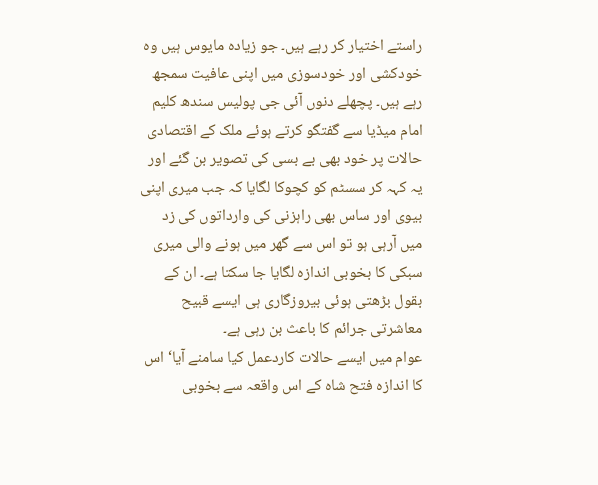راستے اختیار کر رہے ہیں۔ جو زیادہ مایوس ہیں وہ خودکشی اور خودسوزی میں اپنی عافیت سمجھ رہے ہیں۔ پچھلے دنوں آئی جی پولیس سندھ کلیم امام میڈیا سے گفتگو کرتے ہوئے ملک کے اقتصادی حالات پر خود بھی بے بسی کی تصویر بن گئے اور یہ کہہ کر سسٹم کو کچوکا لگایا کہ جب میری اپنی بیوی اور ساس بھی راہزنی کی وارداتوں کی زد میں آرہی ہو تو اس سے گھر میں ہونے والی میری سبکی کا بخوبی اندازہ لگایا جا سکتا ہے۔ ان کے بقول بڑھتی ہوئی بیروزگاری ہی ایسے قبیح معاشرتی جرائم کا باعث بن رہی ہے۔
عوام میں ایسے حالات کاردعمل کیا سامنے آیا‘ اس کا اندازہ فتح شاہ کے اس واقعہ سے بخوبی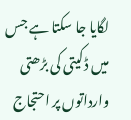لگایا جا سکتا ہے جس میں ڈکیتی کی بڑھتی وارداتوں پر احتجاج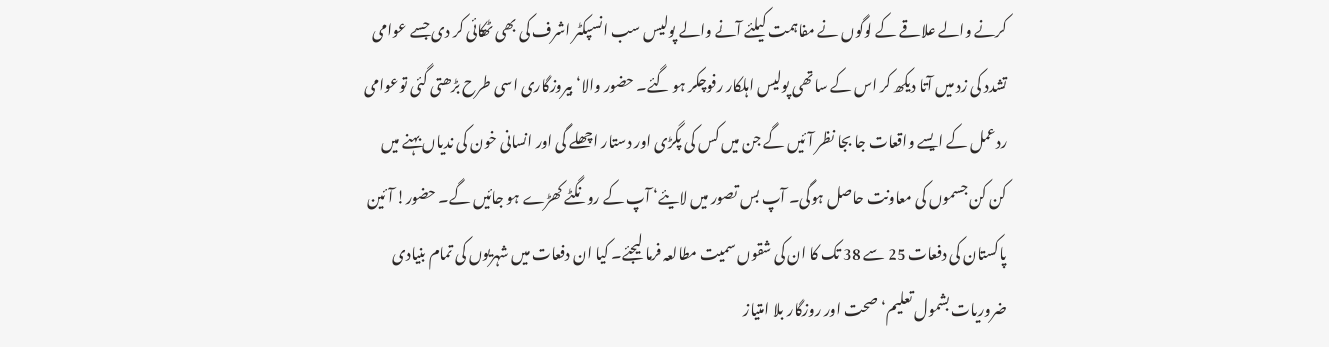کرنے والے علاقے کے لوگوں نے مفاہمت کیلئے آنے والے پولیس سب انسپکٹر اشرف کی بھی ٹھکائی کر دی جسے عوامی تشدد کی زد میں آتا دیکھ کر اس کے ساتھی پولیس اہلکار رفوچکر ہو گئے۔ حضور والا‘ بیروزگاری اسی طرح بڑھتی گئی توعوامی ردعمل کے ایسے واقعات جا بجا نظر آئیں گے جن میں کس کی پگڑی اور دستار اچھلے گی اور انسانی خون کی ندیاں بہنے میں کن کن جسموں کی معاونت حاصل ہوگی۔ آپ بس تصور میں لایئے‘ آپ کے رونگٹے کھڑے ہو جائیں گے۔ حضور! آئین پاکستان کی دفعات 25 سے 38 تک کا ان کی شقوں سمیت مطالعہ فرما لیجئے۔ کیا ان دفعات میں شہریوں کی تمام بنیادی ضروریات بشمول تعلیم‘ صحت اور روزگار بلا امتیاز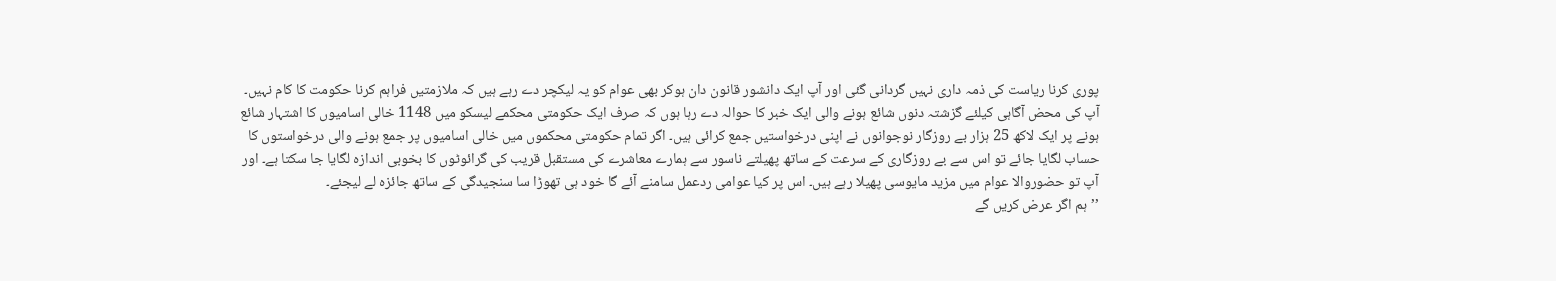پوری کرنا ریاست کی ذمہ داری نہیں گردانی گئی اور آپ ایک دانشور قانون دان ہوکر بھی عوام کو یہ لیکچر دے رہے ہیں کہ ملازمتیں فراہم کرنا حکومت کا کام نہیں۔ آپ کی محض آگاہی کیلئے گزشتہ دنوں شائع ہونے والی ایک خبر کا حوالہ دے رہا ہوں کہ صرف ایک حکومتی محکمے لیسکو میں 1148 خالی اسامیوں کا اشتہار شائع ہونے پر ایک لاکھ 25 ہزار بے روزگار نوجوانوں نے اپنی درخواستیں جمع کرائی ہیں۔ اگر تمام حکومتی محکموں میں خالی اسامیوں پر جمع ہونے والی درخواستوں کا حساب لگایا جائے تو اس سے بے روزگاری کے سرعت کے ساتھ پھیلتے ناسور سے ہمارے معاشرے کی مستقبل قریب کی گرائوٹوں کا بخوبی اندازہ لگایا جا سکتا ہے۔ اور آپ تو حضوروالا عوام میں مزید مایوسی پھیلا رہے ہیں۔ اس پر کیا عوامی ردعمل سامنے آئے گا خود ہی تھوڑا سا سنجیدگی کے ساتھ جائزہ لے لیجئے۔
’’ہم اگر عرض کریں گے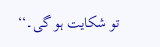تو شکایت ہو گی۔‘‘